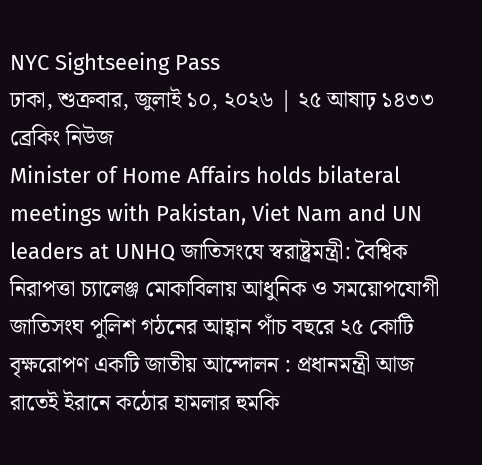NYC Sightseeing Pass
ঢাকা, শুক্রবার, জুলাই ১০, ২০২৬ | ২৫ আষাঢ় ১৪৩৩
ব্রেকিং নিউজ
Minister of Home Affairs holds bilateral meetings with Pakistan, Viet Nam and UN leaders at UNHQ জাতিসংঘে স্বরাষ্ট্রমন্ত্রী: বৈশ্বিক নিরাপত্তা চ্যালেঞ্জ মোকাবিলায় আধুনিক ও সময়োপযোগী জাতিসংঘ পুলিশ গঠনের আহ্বান পাঁচ বছরে ২৫ কোটি বৃক্ষরোপণ একটি জাতীয় আন্দোলন : প্রধানমন্ত্রী আজ রাতেই ইরানে কঠোর হামলার হুমকি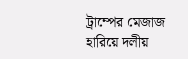ট্রাম্পের মেজাজ হারিয়ে দলীয়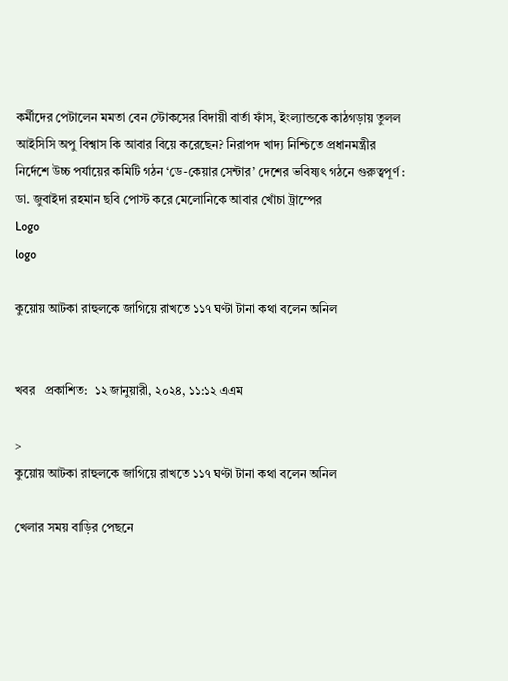কর্মীদের পেটালেন মমতা বেন স্টোকসের বিদায়ী বার্তা ফাঁস, ইংল্যান্ডকে কাঠগড়ায় তুলল আইসিসি অপু বিশ্বাস কি আবার বিয়ে করেছেন? নিরাপদ খাদ্য নিশ্চিতে প্রধানমন্ত্রীর নির্দেশে উচ্চ পর্যায়ের কমিটি গঠন ‘ডে-কেয়ার সেন্টার’ দেশের ভবিষ্যৎ গঠনে গুরুত্বপূর্ণ : ডা. জুবাইদা রহমান ছবি পোস্ট করে মেলোনিকে আবার খোঁচা ট্রাম্পের
Logo
logo

কুয়োয় আটকা রাহুলকে জাগিয়ে রাখতে ১১৭ ঘণ্টা টানা কথা বলেন অনিল


খবর   প্রকাশিত:  ১২ জানুয়ারী, ২০২৪, ১১:১২ এএম

>
কুয়োয় আটকা রাহুলকে জাগিয়ে রাখতে ১১৭ ঘণ্টা টানা কথা বলেন অনিল

খেলার সময় বাড়ির পেছনে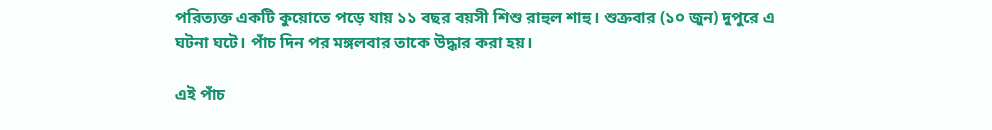পরিত্যক্ত একটি কুয়োতে পড়ে যায় ১১ বছর বয়সী শিশু রাহুল শাহু। শুক্রবার (১০ জুন) দুপুরে এ ঘটনা ঘটে। পাঁচ দিন পর মঙ্গলবার তাকে উদ্ধার করা হয়।

এই পাঁচ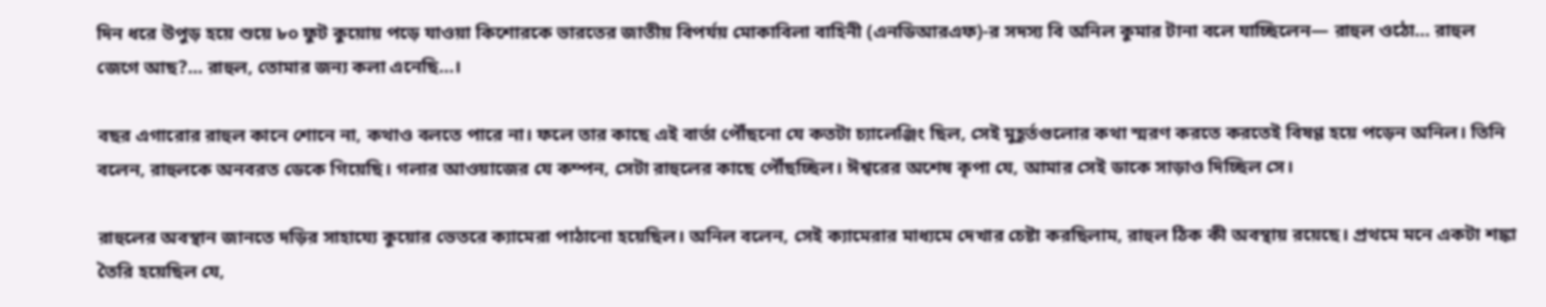দিন ধরে উপুড় হয়ে শুয়ে ৮০ ফুট কুয়োয় পড়ে যাওয়া কিশোরকে ভারতের জাতীয় বিপর্যয় মোকাবিলা বাহিনী (এনডিআরএফ)-র সদস্য বি অনিল কুমার টানা বলে যাচ্ছিলেন— রাহুল ওঠো… রাহুল জেগে আছ?... রাহুল, তোমার জন্য কলা এনেছি…।

বছর এগারোর রাহুল কানে শোনে না, কথাও বলতে পারে না। ফলে তার কাছে এই বার্তা পৌঁছনো যে কতটা চ্যালেঞ্জিং ছিল, সেই মুহূর্তগুলোর কথা স্মরণ করতে করতেই বিষণ্ণ হয়ে পড়েন অনিল। তিনি বলেন, রাহুলকে অনবরত ডেকে গিয়েছি। গলার আওয়াজের যে কম্পন, সেটা রাহুলের কাছে পৌঁছচ্ছিল। ঈশ্বরের অশেষ কৃপা যে, আমার সেই ডাকে সাড়াও দিচ্ছিল সে।

রাহুলের অবস্থান জানতে দড়ির সাহায্যে কুয়োর ভেতরে ক্যামেরা পাঠানো হয়েছিল। অনিল বলেন, সেই ক্যামেরার মাধ্যমে দেখার চেষ্টা করছিলাম, রাহুল ঠিক কী অবস্থায় রয়েছে। প্রথমে মনে একটা শঙ্কা তৈরি হয়েছিল যে,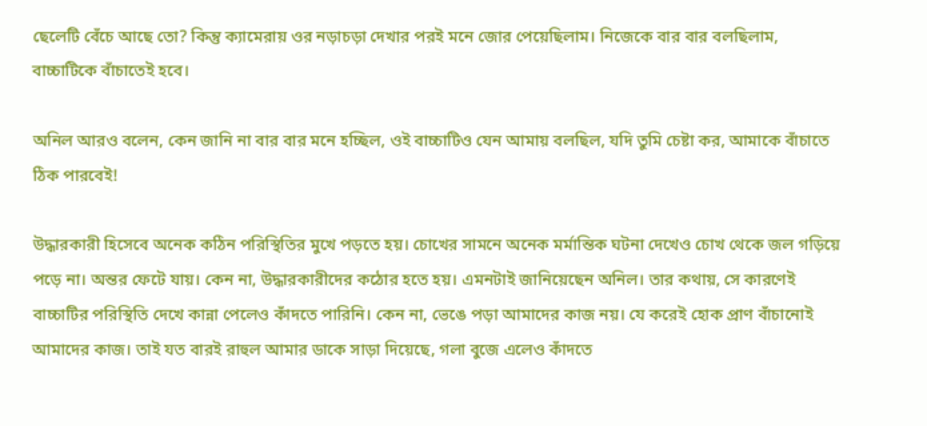ছেলেটি বেঁচে আছে তো? কিন্তু ক্যামেরায় ওর নড়াচড়া দেখার পরই মনে জোর পেয়েছিলাম। নিজেকে বার বার বলছিলাম, বাচ্চাটিকে বাঁচাতেই হবে।

অনিল আরও বলেন, কেন জানি না বার বার মনে হচ্ছিল, ওই বাচ্চাটিও যেন আমায় বলছিল, যদি তুমি চেষ্টা কর, আমাকে বাঁচাতে ঠিক পারবেই!

উদ্ধারকারী হিসেবে অনেক কঠিন পরিস্থিতির মুখে পড়তে হয়। চোখের সামনে অনেক মর্মান্তিক ঘটনা দেখেও চোখ থেকে জল গড়িয়ে পড়ে না। অন্তর ফেটে যায়। কেন না, উদ্ধারকারীদের কঠোর হতে হয়। এমনটাই জানিয়েছেন অনিল। তার কথায়, সে কারণেই বাচ্চাটির পরিস্থিতি দেখে কান্না পেলেও কাঁদতে পারিনি। কেন না, ভেঙে পড়া আমাদের কাজ নয়। যে করেই হোক প্রাণ বাঁচানোই আমাদের কাজ। তাই যত বারই রাহুল আমার ডাকে সাড়া দিয়েছে, গলা বুজে এলেও কাঁদতে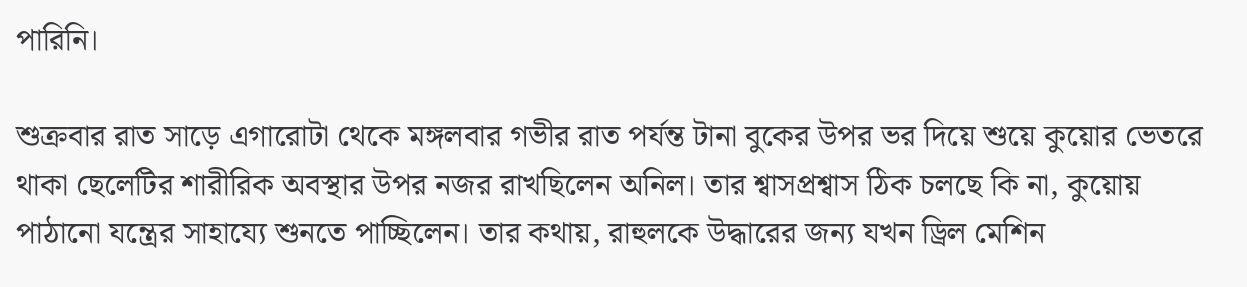পারিনি।

শুক্রবার রাত সাড়ে এগারোটা থেকে মঙ্গলবার গভীর রাত পর্যন্ত টানা বুকের উপর ভর দিয়ে শুয়ে কুয়োর ভেতরে থাকা ছেলেটির শারীরিক অবস্থার উপর নজর রাখছিলেন অনিল। তার শ্বাসপ্রশ্বাস ঠিক চলছে কি না, কুয়োয় পাঠানো যন্ত্রের সাহায্যে শুনতে পাচ্ছিলেন। তার কথায়, রাহুলকে উদ্ধারের জন্য যখন ড্রিল মেশিন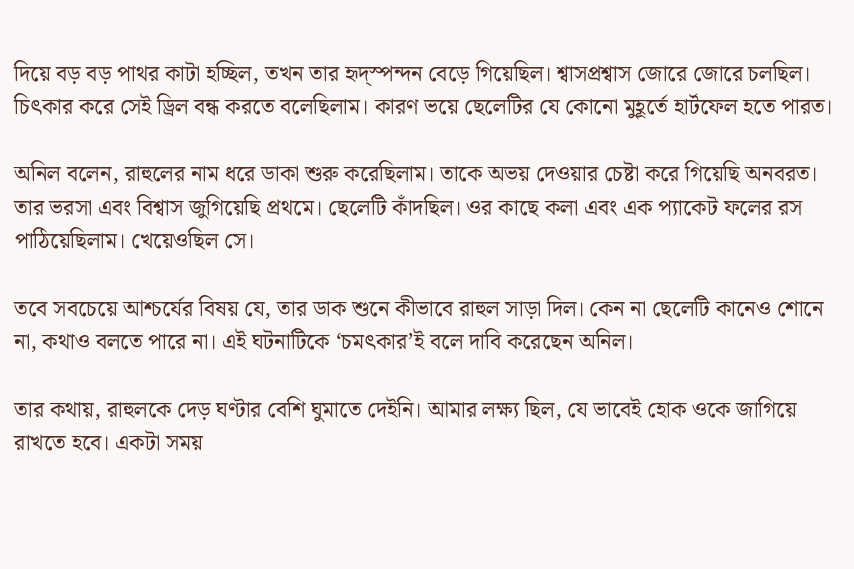দিয়ে বড় বড় পাথর কাটা হচ্ছিল, তখন তার হৃদ্‌স্পন্দন বেড়ে গিয়েছিল। শ্বাসপ্রশ্বাস জোরে জোরে চলছিল। চিৎকার করে সেই ড্রিল বন্ধ করতে বলেছিলাম। কারণ ভয়ে ছেলেটির যে কোনো মুহূর্তে হার্টফেল হতে পারত।

অনিল বলেন, রাহুলের নাম ধরে ডাকা শুরু করেছিলাম। তাকে অভয় দেওয়ার চেষ্টা করে গিয়েছি অনবরত। তার ভরসা এবং বিশ্বাস জুগিয়েছি প্রথমে। ছেলেটি কাঁদছিল। ওর কাছে কলা এবং এক প্যাকেট ফলের রস পাঠিয়েছিলাম। খেয়েওছিল সে।

তবে সবচেয়ে আশ্চর্যের বিষয় যে, তার ডাক শুনে কীভাবে রাহুল সাড়া দিল। কেন না ছেলেটি কানেও শোনে না, কথাও বলতে পারে না। এই ঘটনাটিকে ‘চমৎকার’ই বলে দাবি করেছেন অনিল।

তার কথায়, রাহুলকে দেড় ঘণ্টার বেশি ঘুমাতে দেইনি। আমার লক্ষ্য ছিল, যে ভাবেই হোক ওকে জাগিয়ে রাখতে হবে। একটা সময়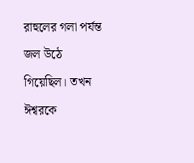রাহুলের গলা পর্যন্ত জল উঠে গিয়েছিল। তখন ঈশ্বরকে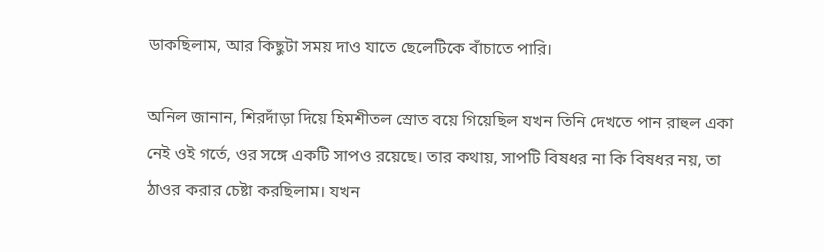ডাকছিলাম, আর কিছুটা সময় দাও যাতে ছেলেটিকে বাঁচাতে পারি।

অনিল জানান, শিরদাঁড়া দিয়ে হিমশীতল স্রোত বয়ে গিয়েছিল যখন তিনি দেখতে পান রাহুল একা নেই ওই গর্তে, ওর সঙ্গে একটি সাপও রয়েছে। তার কথায়, সাপটি বিষধর না কি বিষধর নয়, তা ঠাওর করার চেষ্টা করছিলাম। যখন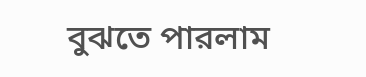বুঝতে পারলাম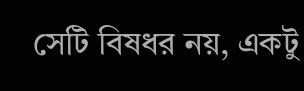সেটি বিষধর নয়, একটু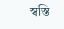স্বস্তি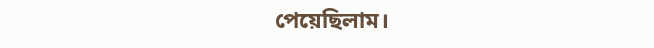পেয়েছিলাম।